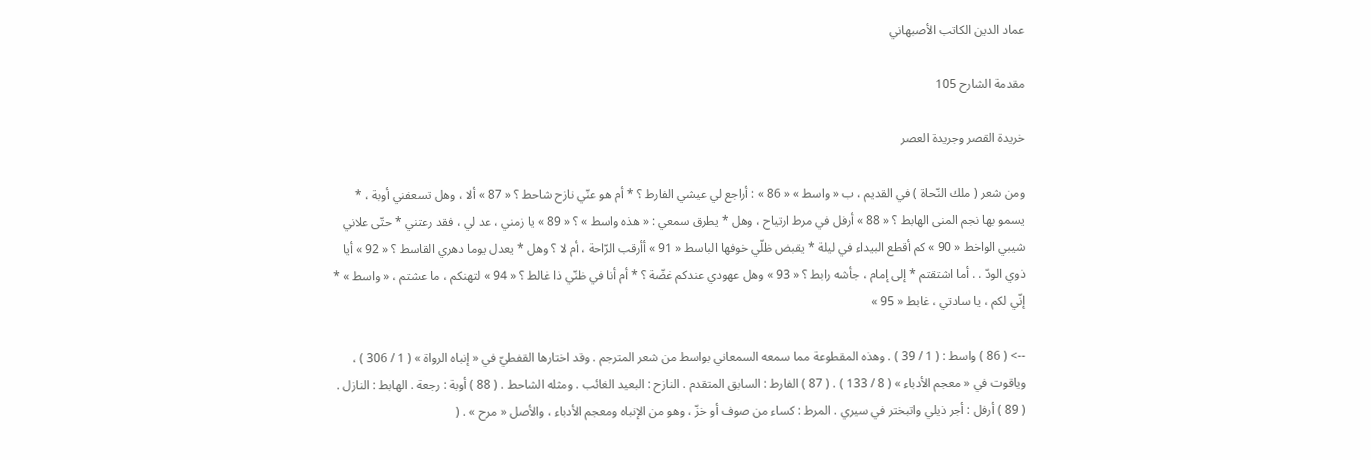عماد الدين الكاتب الأصبهاني

مقدمة الشارح 105

خريدة القصر وجريدة العصر

ومن شعر ( ملك النّحاة ) في القديم ، ب « واسط » « 86 » : أراجع لي عيشي الفارط ؟ * أم هو عنّي نازح شاحط ؟ « 87 » ألا ، وهل تسعفني أوبة ، * يسمو بها نجم المنى الهابط ؟ « 88 » أرفل في مرط ارتياح ، وهل * يطرق سمعي : « هذه واسط » ؟ « 89 » يا زمني ، عد لي ، فقد رعتني * حتّى علاني شيبي الواخط « 90 » كم أقطع البيداء في ليلة * يقبض ظلّي خوفها الباسط « 91 » أأرقب الرّاحة ، أم لا ؟ وهل * يعدل يوما دهري القاسط ؟ « 92 » أيا ذوي الودّ . . أما اشتقتم * إلى إمام ، جأشه رابط ؟ « 93 » وهل عهودي عندكم غضّة ؟ * أم أنا في ظنّي ذا غالط ؟ « 94 » لتهنكم ، ما عشتم ، « واسط » * إنّي لكم ، يا سادتي ، غابط « 95 »

--> ( 86 ) واسط : ( 1 / 39 ) . وهذه المقطوعة مما سمعه السمعاني بواسط من شعر المترجم . وقد اختارها القفطيّ في « إنباه الرواة » ( 1 / 306 ) ، وياقوت في « معجم الأدباء » ( 8 / 133 ) . ( 87 ) الفارط : السابق المتقدم . النازح : البعيد الغائب . ومثله الشاحط . ( 88 ) أوبة : رجعة . الهابط : النازل . ( 89 ) أرفل : أجر ذيلي واتبختر في سيري . المرط : كساء من صوف أو خزّ ، وهو من الإنباه ومعجم الأدباء ، والأصل « مرح » . (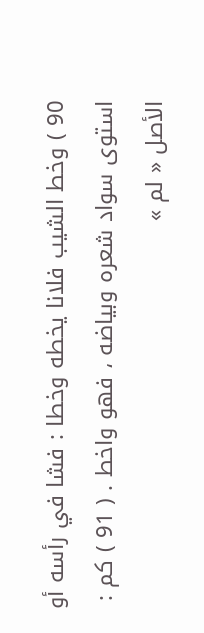90 ) وخط الشيب فلانا يخطه وخطا : فشا في رأسه أو استوى سواد شعره وبياضه ، فهو واخط . ( 91 ) كم : الأصل « لم »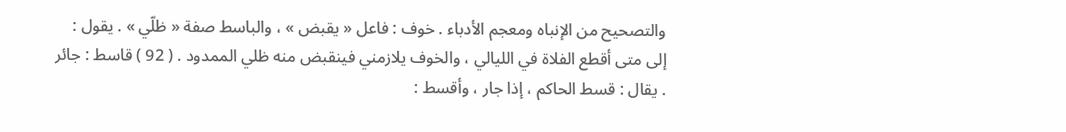والتصحيح من الإنباه ومعجم الأدباء . خوف : فاعل « يقبض » ، والباسط صفة « ظلّي » . يقول : إلى متى أقطع الفلاة في الليالي ، والخوف يلازمني فينقبض منه ظلي الممدود . ( 92 ) قاسط : جائر . يقال : قسط الحاكم ، إذا جار ، وأقسط :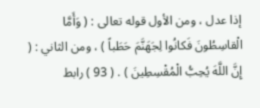إذا عدل ، ومن الأول قوله تعالى : ( وَأَمَّا الْقاسِطُونَ فَكانُوا لِجَهَنَّمَ حَطَباً ) ، ومن الثاني : ( إِنَّ اللَّهَ يُحِبُّ الْمُقْسِطِينَ ) . ( 93 ) رابط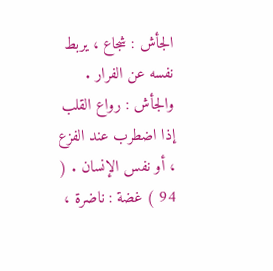الجأش : شجاع ، يربط نفسه عن الفرار . والجأش : رواع القلب إذا اضطرب عند الفزع ، أو نفس الإنسان . ( 94 ) غضة : ناضرة ،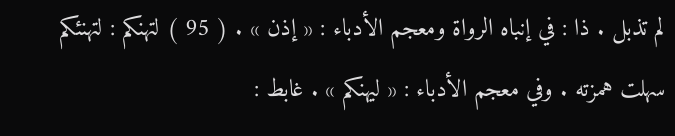لم تذبل . ذا : في إنباه الرواة ومعجم الأدباء : « إذن » . ( 95 ) لتهنكم : لتهنئكم سهلت همزته . وفي معجم الأدباء : « ليهنكم » . غابط :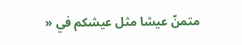متمنّ عيشا مثل عيشكم في «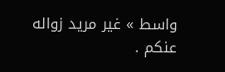واسط » غير مريد زواله عنكم .